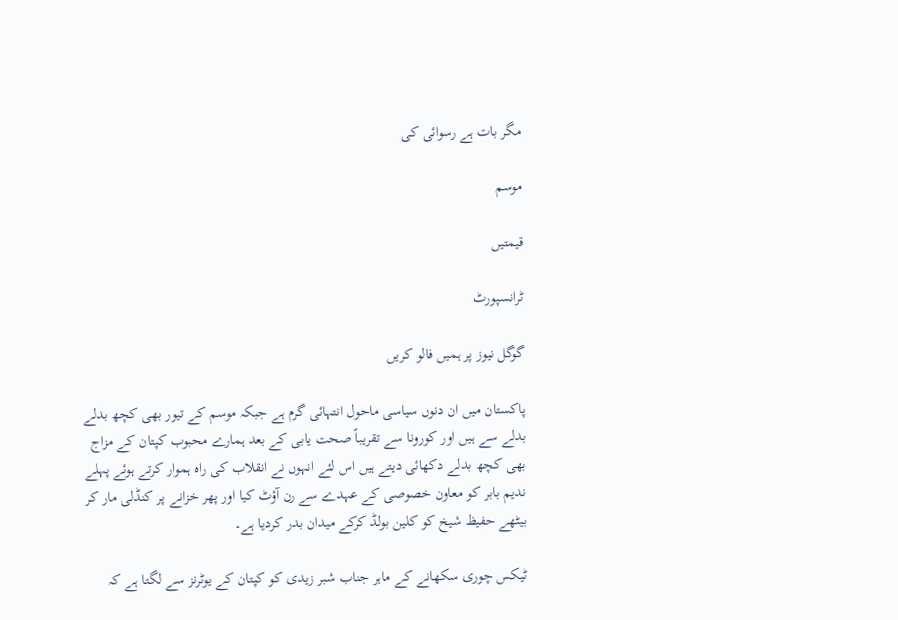مگر بات ہے رسوائی کی

موسم

قیمتیں

ٹرانسپورٹ

گوگل نیوز پر ہمیں فالو کریں

پاکستان میں ان دنوں سیاسی ماحول انتہائی گرم ہے جبکہ موسم کے تیور بھی کچھ بدلے بدلے سے ہیں اور کورونا سے تقریباً صحت یابی کے بعد ہمارے محبوب کپتان کے مزاج بھی کچھ بدلے دکھائی دیتے ہیں اس لئے انہوں نے انقلاب کی راہ ہموار کرتے ہوئے پہلے ندیم بابر کو معاون خصوصی کے عہدے سے رن آؤٹ کیا اور پھر خزانے پر کنڈلی مار کر بیٹھے حفیظ شیخ کو کلین بولڈ کرکے میدان بدر کردیا ہے۔

ٹیکس چوری سکھانے کے ماہر جناب شبر زیدی کو کپتان کے یوٹرنز سے لگتا ہے کہ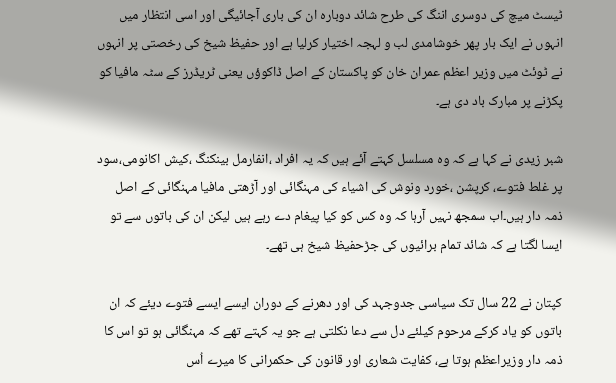ٹیسٹ میچ کی دوسری اننگ کی طرح شائد دوبارہ ان کی باری آجائیگی اور اسی انتظار میں انہوں نے ایک بار پھر خوشامدی لب و لہجہ اختیار کرلیا ہے اور حفیظ شیخ کی رخصتی پر انہوں نے ٹوئٹ میں وزیر اعظم عمران خان کو پاکستان کے اصل ڈاکوؤں یعنی ٹریڈرز کے سٹہ مافیا کو پکڑنے پر مبارک باد دی ہے۔

شبر زیدی نے کہا ہے کہ وہ مسلسل کہتے آئے ہیں کہ یہ افراد ،انفارمل بینکنگ ،کیش اکانومی،سود پر غلط فتوے، کرپشن ،خورد ونوش کی اشیاء کی مہنگائی اور آڑھتی مافیا مہنگائی کے اصل ذمہ دار ہیں۔اب سمجھ نہیں آرہا کہ وہ کس کو کیا پیغام دے رہے ہیں لیکن ان کی باتوں سے تو ایسا لگتا ہے کہ شائد تمام برائیوں کی جڑحفیظ شیخ ہی تھے۔

کپتان نے 22 سال تک سیاسی جدوجہد کی اور دھرنے کے دوران ایسے ایسے فتوے دیئے کہ ان باتوں کو یاد کرکے مرحوم کیلئے دل سے دعا نکلتی ہے جو یہ کہتے تھے کہ مہنگائی ہو تو اس کا ذمہ دار وزیراعظم ہوتا ہے، کفایت شعاری اور قانون کی حکمرانی کا میرے اُس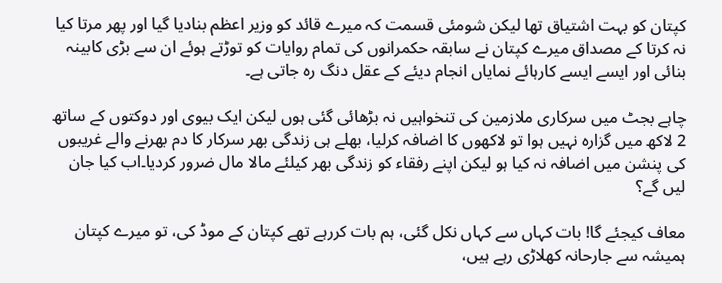کپتان کو بہت اشتیاق تھا لیکن شومئی قسمت کہ میرے قائد کو وزیر اعظم بنادیا گیا اور پھر مرتا کیا نہ کرتا کے مصداق میرے کپتان نے سابقہ حکمرانوں کی تمام روایات کو توڑتے ہوئے ان سے بڑی کابینہ بنائی اور ایسے ایسے کارہائے نمایاں انجام دیئے کے عقل دنگ رہ جاتی ہے۔

چاہے بجٹ میں سرکاری ملازمین کی تنخواہیں نہ بڑھائی گئی ہوں لیکن ایک بیوی اور دوکتوں کے ساتھ 2 لاکھ میں گزارہ نہیں ہوا تو لاکھوں کا اضافہ کرلیا، بھلے ہی زندگی بھر سرکار کا دم بھرنے والے غریبوں کی پنشن میں اضافہ نہ کیا ہو لیکن اپنے رفقاء کو زندگی بھر کیلئے مالا مال ضرور کردیا۔اب کیا جان لیں گے؟

معاف کیجئے گا! بات کہاں سے کہاں نکل گئی، ہم بات کررہے تھے کپتان کے موڈ کی، تو میرے کپتان ہمیشہ سے جارحانہ کھلاڑی رہے ہیں،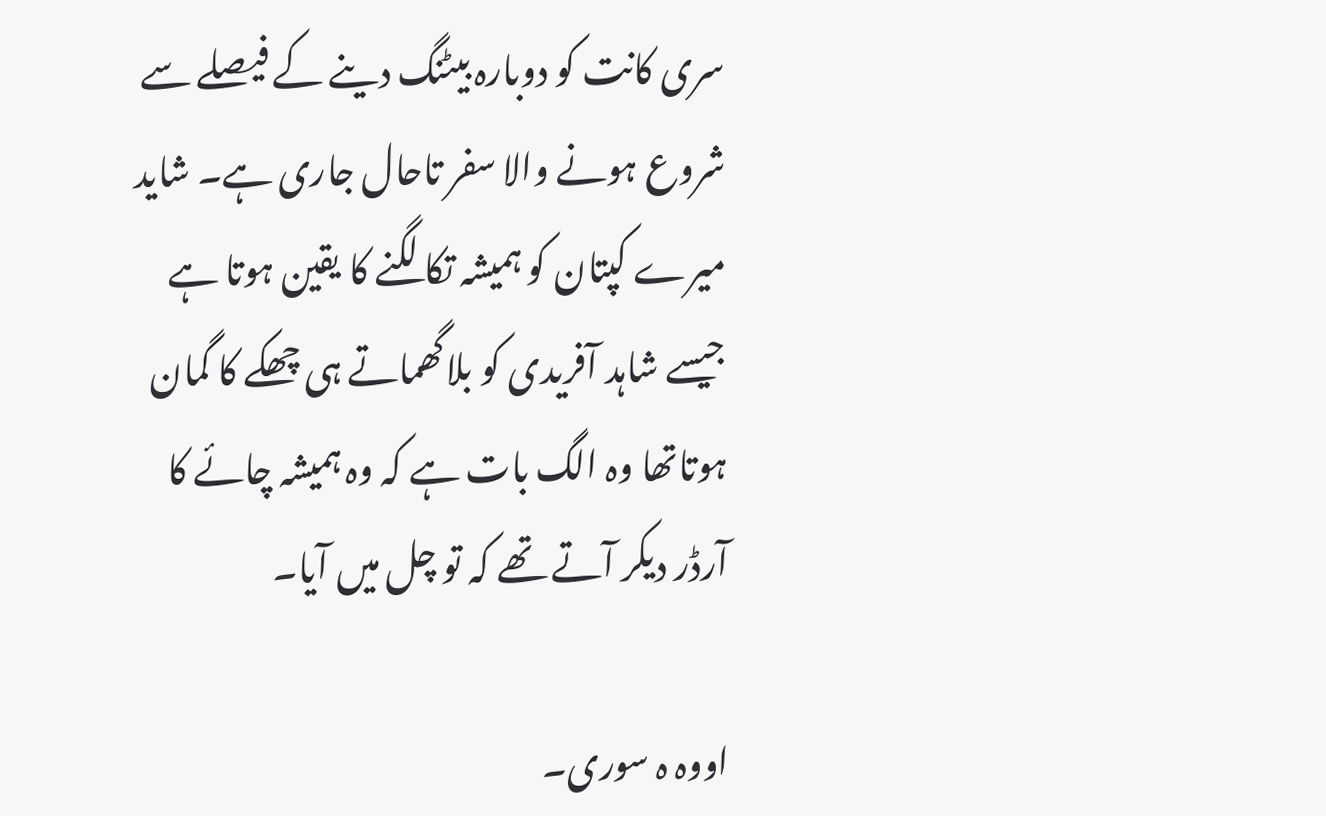سری کانت کو دوبارہ بیٹنگ دینے کے فیصلے سے شروع ہونے والا سفر تاحال جاری ہے۔ شاید میرے کپتان کو ہمیشہ تکا لگنے کا یقین ہوتا ہے جیسے شاہد آفریدی کو بلاگھماتے ہی چھکے کا گمان ہوتاتھا وہ الگ بات ہے کہ وہ ہمیشہ چائے کا آرڈر دیکر آتے تھے کہ تو چل میں آیا۔

اووہ ہ سوری۔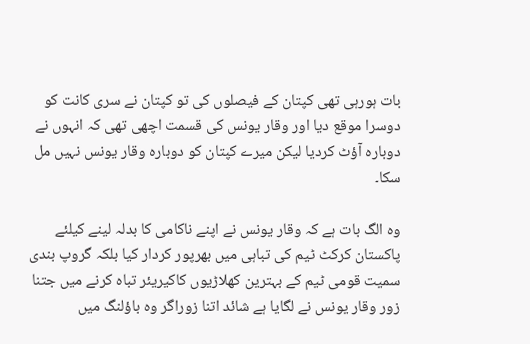بات ہورہی تھی کپتان کے فیصلوں کی تو کپتان نے سری کانت کو دوسرا موقع دیا اور وقار یونس کی قسمت اچھی تھی کہ انہوں نے دوبارہ آؤٹ کردیا لیکن میرے کپتان کو دوبارہ وقار یونس نہیں مل سکا۔

وہ الگ بات ہے کہ وقار یونس نے اپنے ناکامی کا بدلہ لینے کیلئے پاکستان کرکٹ ٹیم کی تباہی میں بھرپور کردار کیا بلکہ گروپ بندی سمیت قومی ٹیم کے بہترین کھلاڑیوں کاکیریئر تباہ کرنے میں جتنا زور وقار یونس نے لگایا ہے شائد اتنا زوراگر وہ باؤلنگ میں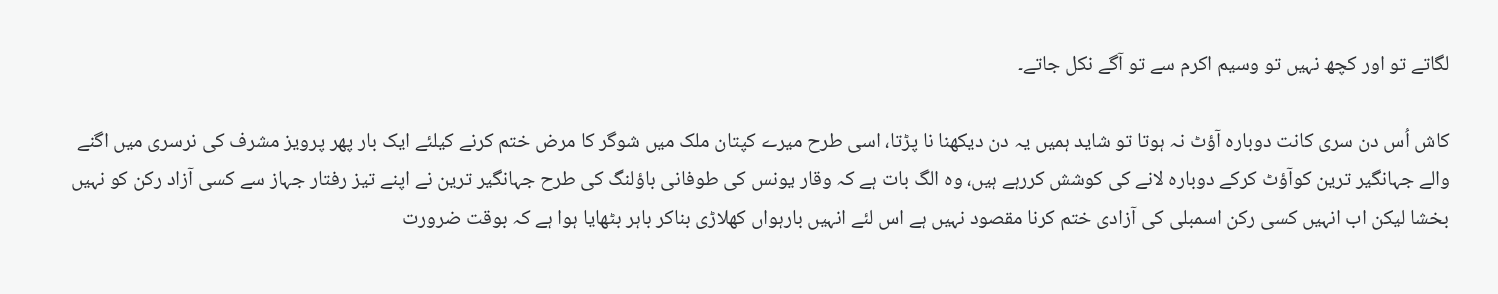لگاتے تو اور کچھ نہیں تو وسیم اکرم سے تو آگے نکل جاتے۔

کاش اُس دن سری کانت دوبارہ آؤٹ نہ ہوتا تو شاید ہمیں یہ دن دیکھنا نا پڑتا، اسی طرح میرے کپتان ملک میں شوگر کا مرض ختم کرنے کیلئے ایک بار پھر پرویز مشرف کی نرسری میں اگنے والے جہانگیر ترین کوآؤٹ کرکے دوبارہ لانے کی کوشش کررہے ہیں، وہ الگ بات ہے کہ وقار یونس کی طوفانی باؤلنگ کی طرح جہانگیر ترین نے اپنے تیز رفتار جہاز سے کسی آزاد رکن کو نہیں بخشا لیکن اب انہیں کسی رکن اسمبلی کی آزادی ختم کرنا مقصود نہیں ہے اس لئے انہیں بارہواں کھلاڑی بناکر باہر بٹھایا ہوا ہے کہ بوقت ضرورت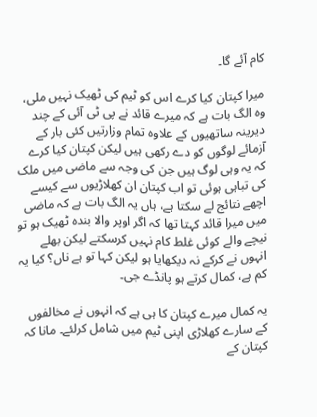کام آئے گا۔

میرا کپتان کیا کرے اس کو ٹیم کی ٹھیک نہیں ملی، وہ الگ بات ہے کہ میرے قائد نے پی ٹی آئی کے چند دیرینہ ساتھیوں کے علاوہ تمام وزارتیں کئی بار کے آزمائے لوگوں کو دے رکھی ہیں لیکن کپتان کیا کرے کہ یہ وہی لوگ ہیں جن کی وجہ سے ماضی میں ملک کی تباہی ہوئی تو اب کپتان ان کھلاڑیوں سے کیسے اچھے نتائج لے سکتا ہے، ہاں یہ الگ بات ہے کہ ماضی میں میرا قائد کہتا تھا کہ اگر اوپر والا بندہ ٹھیک ہو تو نیچے والے کوئی غلط کام نہیں کرسکتے لیکن بھلے انہوں نے کرکے نہ دیکھایا ہو لیکن کہا تو ہے ناں؟ کیا یہ کم ہے، کمال کرتے ہو پانڈے جی۔

یہ کمال میرے کپتان کا ہی ہے کہ انہوں نے مخالفوں کے سارے کھلاڑی اپنی ٹیم میں شامل کرلئے۔ مانا کہ کپتان کے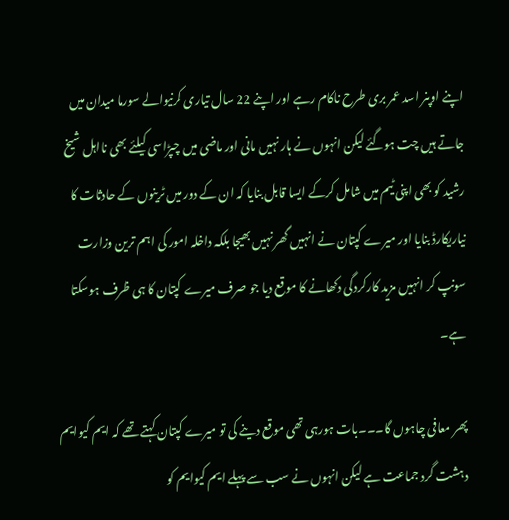اپنے اوپنر اسد عمر بری طرح ناکام رہے اور اپنے 22 سال تیاری کرنیوالے سورما میدان میں جاتے ہیں چت ہوگئے لیکن انہوں نے ہار نہیں مانی اور ماضی میں چپڑاسی کیلئے بھی نااہل شیخ رشید کو بھی اپنی ٹیم میں شامل کرکے ایسا قابل بنایا کہ ان کے دور میں ٹرینوں کے حادثات کا نیاریکارڈ بنایا اور میرے کپتان نے انہیں گھر نہیں بھیجا بلکہ داخلہ امور کی اہم ترین وزارت سونپ کر انہیں مزید کارکردگی دکھانے کا موقع دیا جو صرف میرے کپتان کا ہی ظرف ہوسکتا ہے۔

پھر معافی چاہوں گا۔۔۔بات ہورہی تھی موقع دینے کی تو میرے کپتان کہتے تھے کہ ایم کیوایم دہشت گرد جماعت ہے لیکن انہوں نے سب سے پہلے ایم کیوایم کو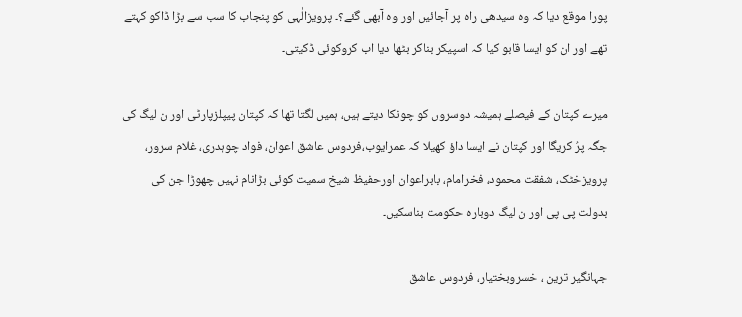پورا موقع دیا کہ وہ سیدھی راہ پر آجائیں اور وہ آبھی گئے؟۔ پرویزالٰہی کو پنجاب کا سب سے بڑا ڈاکو کہتے تھے اور ان کو ایسا قابو کیا کہ اسپیکر بناکر بٹھا دیا اب کروکوئی ڈکیتی۔

میرے کپتان کے فیصلے ہمیشہ دوسروں کو چونکا دیتے ہیں، ہمیں لگتا تھا کہ کپتان پیپلزپارٹی اور ن لیگ کی جگہ پرُ کریگا اور کپتان نے ایسا داؤ کھیلا کہ عمرایوب،فردوس عاشق اعوان، فواد چوہدری، غلام سرور، پرویزخٹک، شفقت محمود، فخرامام، بابراعوان اورحفیظ شیخ سمیت کوئی بڑانام نہیں چھوڑا جن کی بدولت پی پی اور ن لیگ دوبارہ حکومت بناسکیں۔

جہانگیر ترین ، خسروبختیار، فردوس عاشق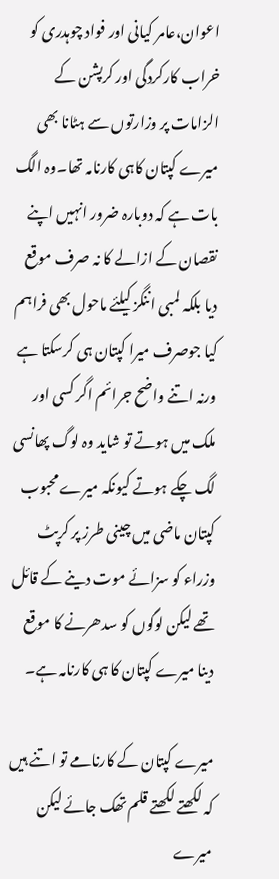اعوان،عامر کیانی اور فواد چوہدری کو خراب کارکردگی اور کرپشن کے الزامات پر وزارتوں سے ہٹانا بھی میرے کپتان کاہی کارنامہ تھا۔وہ الگ بات ہے کہ دوبارہ ضرور انہیں اپنے نقصان کے ازالے کا نہ صرف موقع دیا بلکہ لمبی اننگز کیلئے ماحول بھی فراہم کیا جوصرف میرا کپتان ہی کرسکتا ہے ورنہ اتنے واضح جرائم اگر کسی اور ملک میں ہوتے تو شاید وہ لوگ پھانسی لگ چکے ہوتے کیونکہ میرے محبوب کپتان ماضی میں چینی طرز پر کرپٹ وزراء کو سزائے موت دینے کے قائل تھے لیکن لوگوں کو سدھرنے کا موقع دینا میرے کپتان کا ہی کارنامہ ہے۔

میرے کپتان کے کارنامے تو اتنے ہیں کہ لکھتے لکھتے قلم تھک جائے لیکن میرے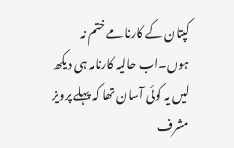کپتان کے کارنامے ختم نہ ہوں۔اب حالیہ کارنامہ ہی دیکھ لیں یہ کوئی آسان تھا کہ پہلے پرویز مشرف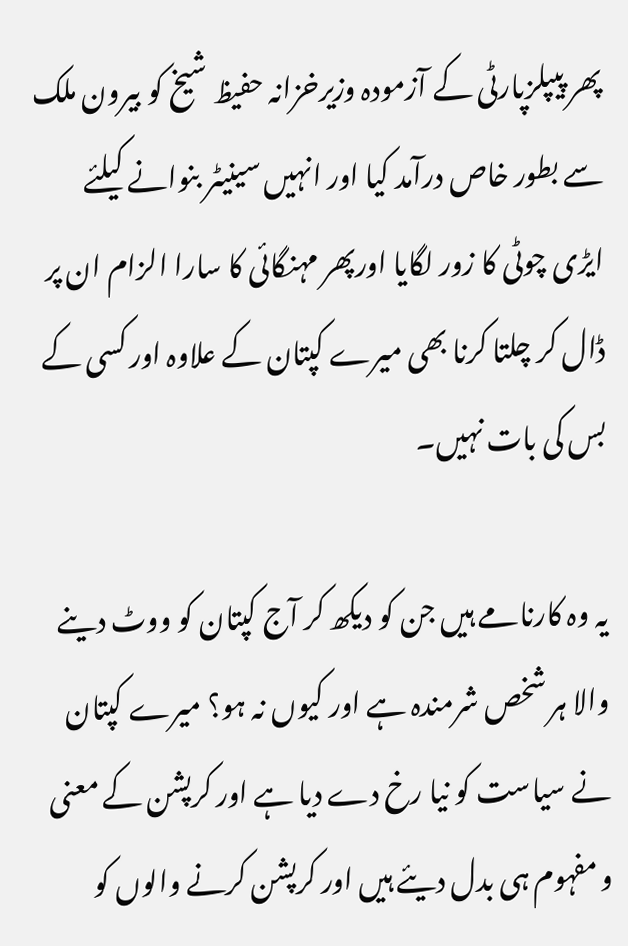پھر پیپلزپارٹی کے آزمودہ وزیرخزانہ حفیظ شیخ کو بیرون ملک سے بطور خاص درآمد کیا اور انہیں سینیٹر بنوانے کیلئے ایڑی چوٹی کا زور لگایا اورپھر مہنگائی کا سارا الزام ان پر ڈال کر چلتا کرنا بھی میرے کپتان کے علاوہ اور کسی کے بس کی بات نہیں۔

یہ وہ کارنامے ہیں جن کو دیکھ کر آج کپتان کو ووٹ دینے والا ہر شخص شرمندہ ہے اور کیوں نہ ہو؟ میرے کپتان نے سیاست کو نیا رخ دے دیا ہے اور کرپشن کے معنی و مفہوم ہی بدل دیئے ہیں اور کرپشن کرنے والوں کو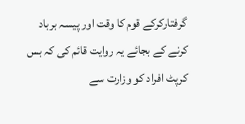گرفتارکرکے قوم کا وقت اور پیسہ برباد کرنے کے بجائے یہ روایت قائم کی کہ بس کرپٹ افراد کو وزارت سے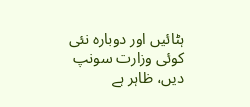ہٹائیں اور دوبارہ نئی کوئی وزارت سونپ دیں، ظاہر ہے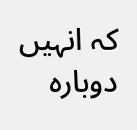کہ انہیں دوبارہ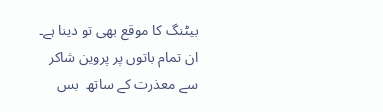بیٹنگ کا موقع بھی تو دینا ہے۔ ان تمام باتوں پر پروین شاکر سے معذرت کے ساتھ  بس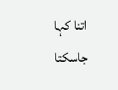اتنا کہا جاسکتا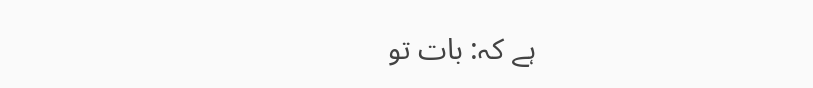ہے کہ: بات تو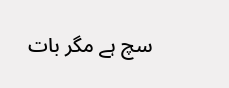سچ ہے مگر بات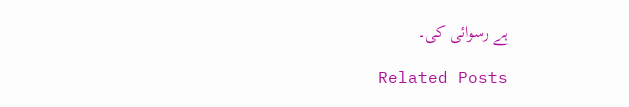ہے رسوائی کی۔

Related Posts